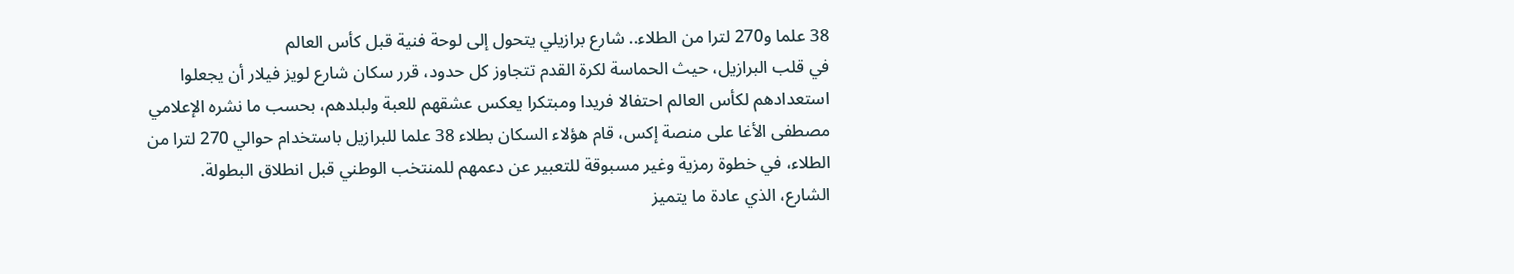38 علما و270 لترا من الطلاء.. شارع برازيلي يتحول إلى لوحة فنية قبل كأس العالم
في قلب البرازيل، حيث الحماسة لكرة القدم تتجاوز كل حدود، قرر سكان شارع لويز فيلار أن يجعلوا استعدادهم لكأس العالم احتفالا فريدا ومبتكرا يعكس عشقهم للعبة ولبلدهم، بحسب ما نشره الإعلامي مصطفى الأغا على منصة إكس، قام هؤلاء السكان بطلاء 38 علما للبرازيل باستخدام حوالي 270 لترا من الطلاء، في خطوة رمزية وغير مسبوقة للتعبير عن دعمهم للمنتخب الوطني قبل انطلاق البطولة.
الشارع، الذي عادة ما يتميز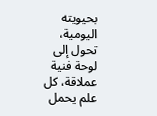بحيويته اليومية، تحول إلى لوحة فنية عملاقة، كل علم يحمل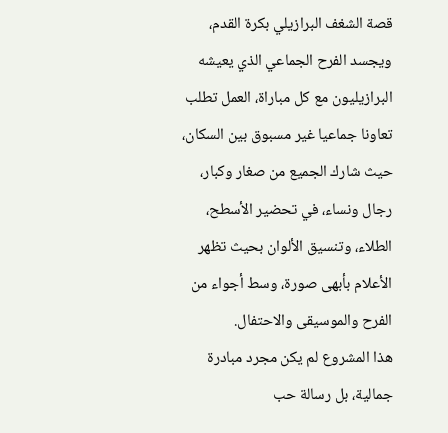قصة الشغف البرازيلي بكرة القدم، ويجسد الفرح الجماعي الذي يعيشه البرازيليون مع كل مباراة، العمل تطلب تعاونا جماعيا غير مسبوق بين السكان، حيث شارك الجميع من صغار وكبار، رجال ونساء، في تحضير الأسطح، الطلاء، وتنسيق الألوان بحيث تظهر الأعلام بأبهى صورة، وسط أجواء من الفرح والموسيقى والاحتفال.
هذا المشروع لم يكن مجرد مبادرة جمالية، بل رسالة حب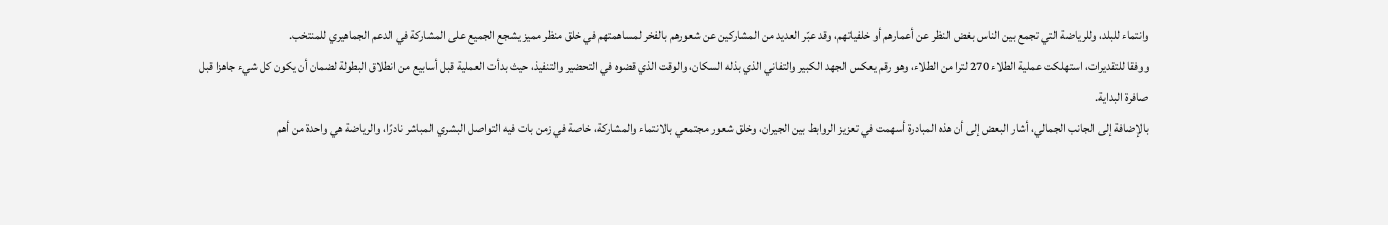وانتماء للبلد، وللرياضة التي تجمع بين الناس بغض النظر عن أعمارهم أو خلفياتهم، وقد عبّر العديد من المشاركين عن شعورهم بالفخر لمساهمتهم في خلق منظر مميز يشجع الجميع على المشاركة في الدعم الجماهيري للمنتخب.
ووفقا للتقديرات، استهلكت عملية الطلاء 270 لترا من الطلاء، وهو رقم يعكس الجهد الكبير والتفاني الذي بذله السكان، والوقت الذي قضوه في التحضير والتنفيذ، حيث بدأت العملية قبل أسابيع من انطلاق البطولة لضمان أن يكون كل شيء جاهزا قبل صافرة البداية.
بالإضافة إلى الجانب الجمالي، أشار البعض إلى أن هذه المبادرة أسهمت في تعزيز الروابط بين الجيران، وخلق شعور مجتمعي بالانتماء والمشاركة، خاصة في زمن بات فيه التواصل البشري المباشر نادرًا، والرياضة هي واحدة من أهم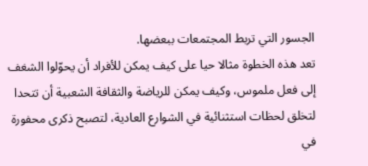الجسور التي تربط المجتمعات ببعضها.
تعد هذه الخطوة مثالا حيا على كيف يمكن للأفراد أن يحوّلوا الشغف إلى فعل ملموس، وكيف يمكن للرياضة والثقافة الشعبية أن تتحدا لتخلق لحظات استثنائية في الشوارع العادية، لتصبح ذكرى محفورة في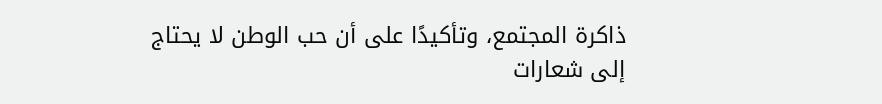ذاكرة المجتمع، وتأكيدًا على أن حب الوطن لا يحتاج إلى شعارات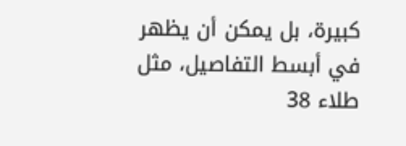كبيرة، بل يمكن أن يظهر في أبسط التفاصيل، مثل طلاء 38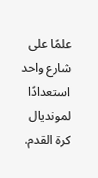علمًا على شارع واحد استعدادًا لمونديال كرة القدم.